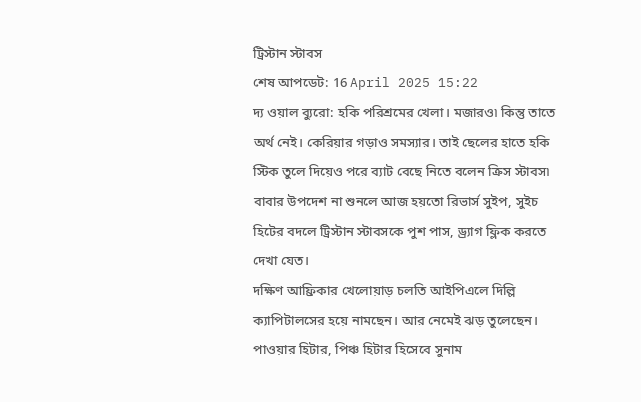ট্রিস্টান স্টাবস
শেষ আপডেট: 16 April 2025 15:22
দ্য ওয়াল ব্যুরো: হকি পরিশ্রমের খেলা। মজারও৷ কিন্তু তাতে অর্থ নেই। কেরিয়ার গড়াও সমস্যার। তাই ছেলের হাতে হকি স্টিক তুলে দিয়েও পরে ব্যাট বেছে নিতে বলেন ক্রিস স্টাবস৷ বাবার উপদেশ না শুনলে আজ হয়তো রিভার্স সুইপ, সুইচ হিটের বদলে ট্রিস্টান স্টাবসকে পুশ পাস, ড্র্যাগ ফ্লিক করতে দেখা যেত।
দক্ষিণ আফ্রিকার খেলোয়াড় চলতি আইপিএলে দিল্লি ক্যাপিটালসের হয়ে নামছেন। আর নেমেই ঝড় তুলেছেন। পাওয়ার হিটার, পিঞ্চ হিটার হিসেবে সুনাম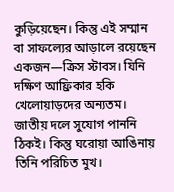কুড়িয়েছেন। কিন্তু এই সম্মান বা সাফল্যের আড়ালে রয়েছেন একজন—ক্রিস স্টাবস। যিনি দক্ষিণ আফ্রিকার হকি খেলোয়াড়দের অন্যতম। জাতীয় দলে সুযোগ পাননি ঠিকই। কিন্তু ঘরোয়া আঙিনায় তিনি পরিচিত মুখ।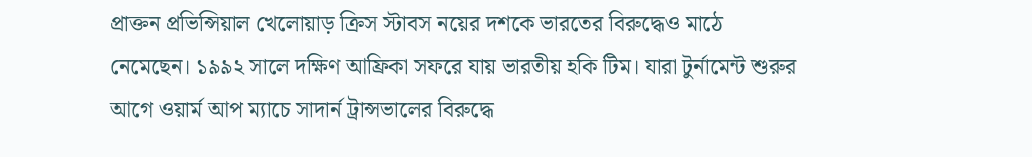প্রাক্তন প্রভিন্সিয়াল খেলোয়াড় ক্রিস স্টাবস নয়ের দশকে ভারতের বিরুদ্ধেও মাঠে নেমেছেন। ১৯৯২ সালে দক্ষিণ আফ্রিকা সফরে যায় ভারতীয় হকি টিম। যারা টুর্নামেন্ট শুরুর আগে ওয়ার্ম আপ ম্যাচে সাদার্ন ট্রান্সভালের বিরুদ্ধে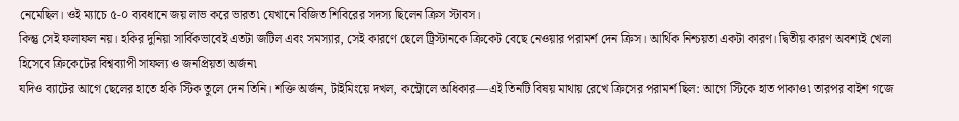নেমেছিল। ওই ম্যাচে ৫-০ ব্যবধানে জয় লাভ করে ভারত৷ যেখানে বিজিত শিবিরের সদস্য ছিলেন ক্রিস স্টাবস।
কিন্তু সেই ফলাফল নয়। হকির দুনিয়া সার্বিকভাবেই এতটা জটিল এবং সমস্যার, সেই কারণে ছেলে ট্রিস্টানকে ক্রিকেট বেছে নেওয়ার পরামর্শ দেন ক্রিস। আর্থিক নিশ্চয়তা একটা কারণ। দ্বিতীয় কারণ অবশ্যই খেলা হিসেবে ক্রিকেটের বিশ্বব্যাপী সাফল্য ও জনপ্রিয়তা অর্জন৷
যদিও ব্যাটের আগে ছেলের হাতে হকি স্টিক তুলে দেন তিনি। শক্তি অর্জন, টাইমিংয়ে দখল, কন্ট্রোলে অধিকার—এই তিনটি বিষয় মাথায় রেখে ক্রিসের পরামর্শ ছিল: আগে স্টিকে হাত পাকাও৷ তারপর বাইশ গজে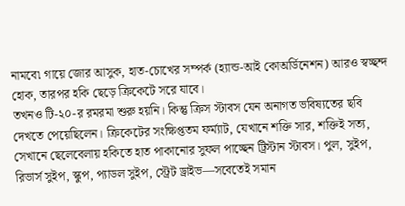নামবে৷ গায়ে জোর আসুক, হাত-চোখের সম্পর্ক (হ্যান্ড-আই কোঅর্ডিনেশন) আরও স্বচ্ছন্দ হোক, তারপর হকি ছেড়ে ক্রিকেটে সরে যাবে।
তখনও টি-২০-র রমরমা শুরু হয়নি। কিন্তু ক্রিস স্টাবস যেন অনাগত ভবিষ্যতের ছবি দেখতে পেয়েছিলেন। ক্রিকেটের সংক্ষিপ্ততম ফর্ম্যাট, যেখানে শক্তি সার, শক্তিই সত্য, সেখানে ছেলেবেলায় হকিতে হাত পাকানোর সুফল পাচ্ছেন ট্রিস্টান স্টাবস। পুল, সুইপ, রিভার্স সুইপ, স্কুপ, প্যাডল সুইপ, স্ট্রেট ড্রাইভ—সবেতেই সমান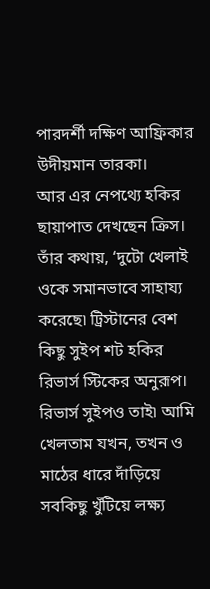পারদর্শী দক্ষিণ আফ্রিকার উদীয়মান তারকা।
আর এর নেপথ্যে হকির ছায়াপাত দেখছেন ক্রিস। তাঁর কথায়, ‘দুটো খেলাই ওকে সমানভাবে সাহায্য করেছে৷ ট্রিস্টানের বেশ কিছু সুইপ শট হকির রিভার্স স্টিকের অনুরূপ। রিভার্স সুইপও তাই৷ আমি খেলতাম যখন, তখন ও মাঠের ধারে দাঁড়িয়ে সবকিছু খুঁটিয়ে লক্ষ্য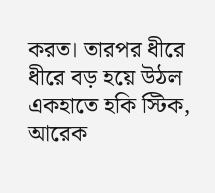করত। তারপর ধীরে ধীরে বড় হয়ে উঠল একহাতে হকি স্টিক, আরেক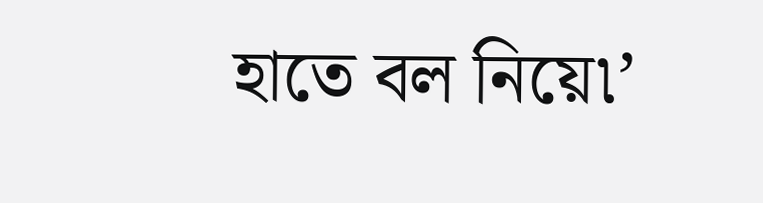হাতে বল নিয়ে৷’